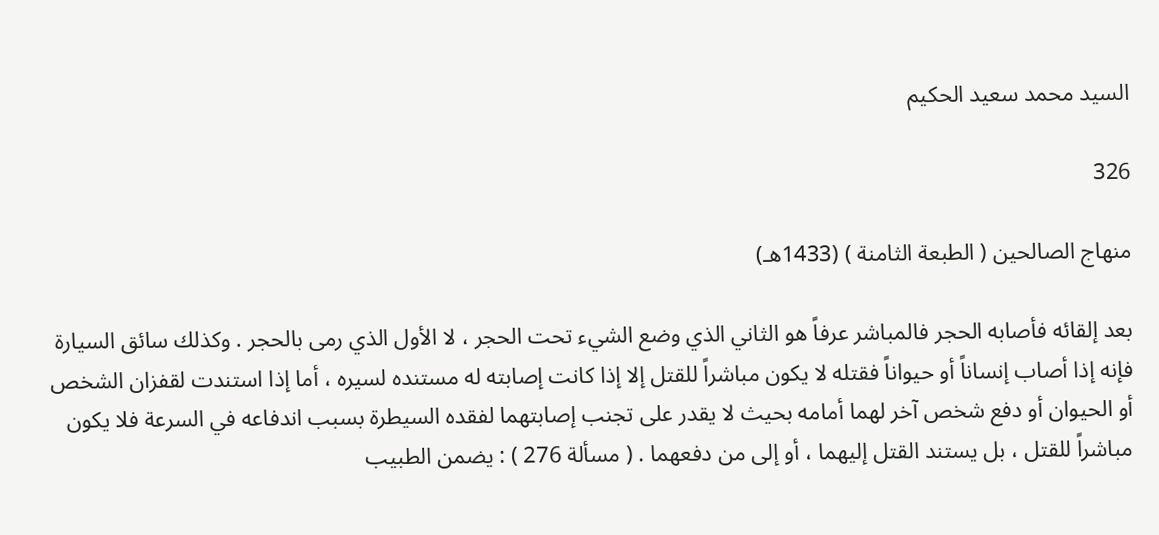السيد محمد سعيد الحكيم

326

منهاج الصالحين ( الطبعة الثامنة ) (1433هـ)

بعد إلقائه فأصابه الحجر فالمباشر عرفاً هو الثاني الذي وضع الشيء تحت الحجر ، لا الأول الذي رمى بالحجر . وكذلك سائق السيارة فإنه إذا أصاب إنساناً أو حيواناً فقتله لا يكون مباشراً للقتل إلا إذا كانت إصابته له مستنده لسيره ، أما إذا استندت لقفزان الشخص أو الحيوان أو دفع شخص آخر لهما أمامه بحيث لا يقدر على تجنب إصابتهما لفقده السيطرة بسبب اندفاعه في السرعة فلا يكون مباشراً للقتل ، بل يستند القتل إليهما ، أو إلى من دفعهما . ( مسألة 276 ) : يضمن الطبيب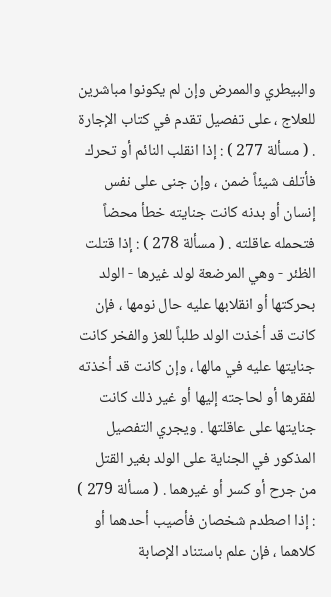والبيطري والممرض وإن لم يكونوا مباشرين للعلاج ، على تفصيل تقدم في كتاب الإجارة . ( مسألة 277 ) : إذا انقلب النائم أو تحرك فأتلف شيئاً ضمن ، وإن جنى على نفس إنسان أو بدنه كانت جنايته خطأ محضاً فتحمله عاقلته . ( مسألة 278 ) : إذا قتلت الظئر - وهي المرضعة لولد غيرها - الولد بحركتها أو انقلابها عليه حال نومها ، فإن كانت قد أخذت الولد طلباً للعز والفخر كانت جنايتها عليه في مالها ، وإن كانت قد أخذته لفقرها أو لحاجته إليها أو غير ذلك كانت جنايتها على عاقلتها . ويجري التفصيل المذكور في الجناية على الولد بغير القتل من جرح أو كسر أو غيرهما . ( مسألة 279 ) : إذا اصطدم شخصان فأصيب أحدهما أو كلاهما ، فإن علم باستناد الإصابة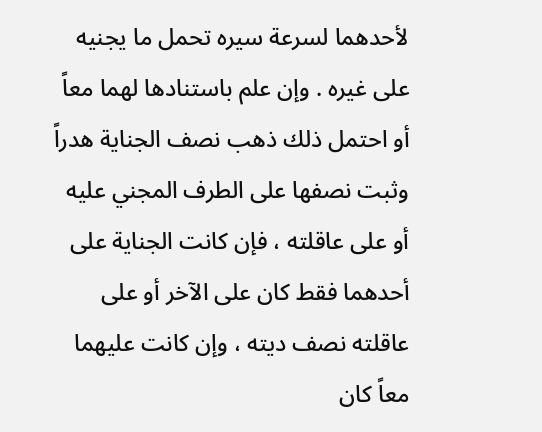لأحدهما لسرعة سيره تحمل ما يجنيه على غيره . وإن علم باستنادها لهما معاً أو احتمل ذلك ذهب نصف الجناية هدراً وثبت نصفها على الطرف المجني عليه أو على عاقلته ، فإن كانت الجناية على أحدهما فقط كان على الآخر أو على عاقلته نصف ديته ، وإن كانت عليهما معاً كان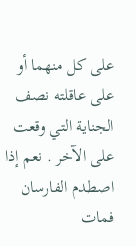على كل منهما أو على عاقلته نصف الجناية التي وقعت على الآخر . نعم إذا اصطدم الفارسان فمات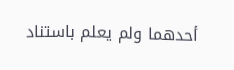أحدهما ولم يعلم باستناد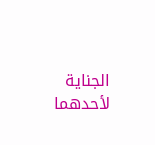الجناية لأحدهما